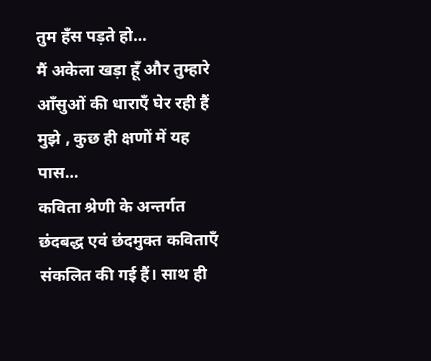तुम हँस पड़ते हो…
मैं अकेला खड़ा हूँ और तुम्हारे आँसुओं की धाराएँ घेर रही हैं मुझे , कुछ ही क्षणों में यह पास…
कविता श्रेणी के अन्तर्गत छंदबद्ध एवं छंदमुक्त कविताएँ संकलित की गई हैं। साथ ही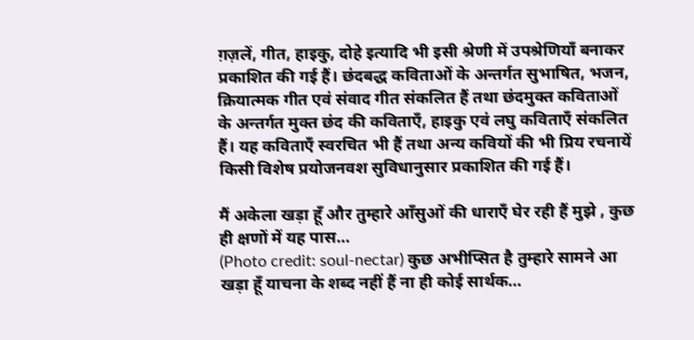ग़ज़लें, गीत, हाइकु, दोहे इत्यादि भी इसी श्रेणी में उपश्रेणियाँ बनाकर प्रकाशित की गई हैं। छंदबद्ध कविताओं के अन्तर्गत सुभाषित, भजन, क्रियात्मक गीत एवं संवाद गीत संकलित हैं तथा छंदमुक्त कविताओं के अन्तर्गत मुक्त छंद की कविताएँ, हाइकु एवं लघु कविताएँ संकलित हैं। यह कविताएँ स्वरचित भी हैं तथा अन्य कवियों की भी प्रिय रचनायें किसी विशेष प्रयोजनवश सुविधानुसार प्रकाशित की गई हैं।

मैं अकेला खड़ा हूँ और तुम्हारे आँसुओं की धाराएँ घेर रही हैं मुझे , कुछ ही क्षणों में यह पास…
(Photo credit: soul-nectar) कुछ अभीप्सित है तुम्हारे सामने आ खड़ा हूँ याचना के शब्द नहीं हैं ना ही कोई सार्थक…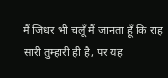मैं जिधर भी चलूँ मैं जानता हूँ कि राह सारी तुम्हारी ही है, पर यह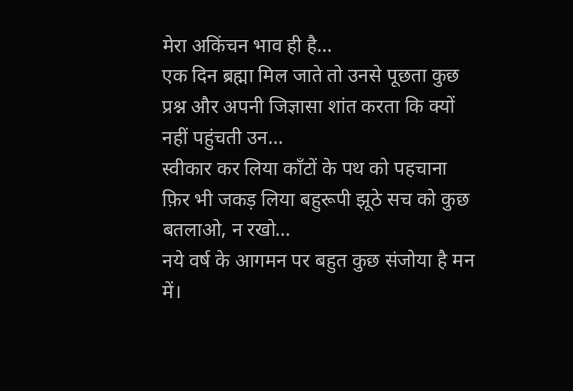मेरा अकिंचन भाव ही है…
एक दिन ब्रह्मा मिल जाते तो उनसे पूछता कुछ प्रश्न और अपनी जिज्ञासा शांत करता कि क्यों नहीं पहुंचती उन…
स्वीकार कर लिया काँटों के पथ को पहचाना फ़िर भी जकड़ लिया बहुरूपी झूठे सच को कुछ बतलाओ, न रखो…
नये वर्ष के आगमन पर बहुत कुछ संजोया है मन में।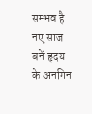सम्भव है नए साज बनें हृदय के अनगिन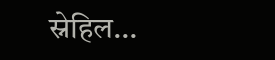स्नेहिल…